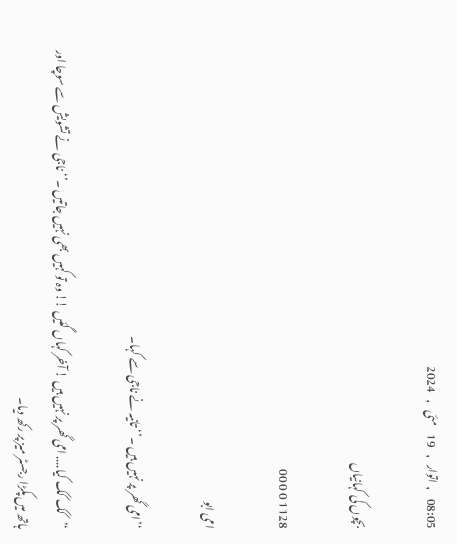08:05    , اتوار   ,   19    مئی   ,   2024

بچوں کی کہانیاں

1128 0 0 00

امی ابو

‘’امی گھر پر نہیں ہیں ۔’‘ تانیہ نے ناجی سے کہا۔

‘’کک کک کیا.... امی گھر پر نہیں ہیں ! آخر کہاں گئیں !! وہ تو کہیں بھی نہیں جاتیں ۔’‘ ناجی نے تشویش سے سوچا اور ہاتھ میں پکڑا رجسٹر میز پر رکھ دیا۔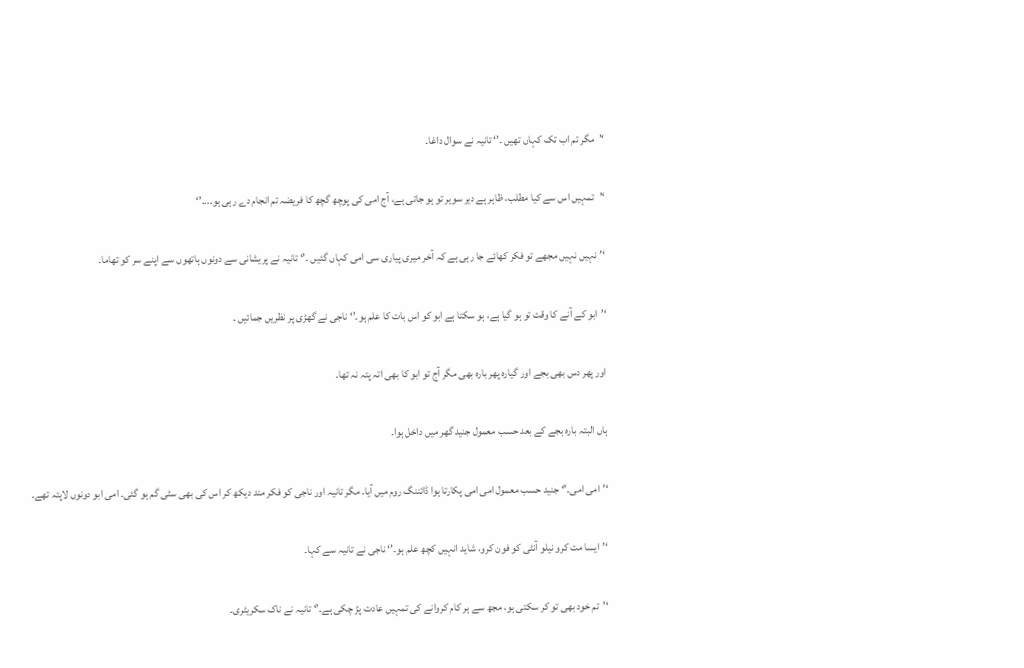‘’مگر تم اب تک کہاں تھیں ۔’‘ تانیہ نے سوال داغا۔

‘’تمہیں اس سے کیا مطلب، ظاہر ہے دیر سویر تو ہو جاتی ہے، آج امی کی پوچھ گچھ کا فریضہ تم انجام دے رہی ہو....’‘

‘’نہیں نہیں مجھے تو فکر کھائے جا رہی ہے کہ آخر میری پیاری سی امی کہاں گئیں ۔’‘ تانیہ نے پریشانی سے دونوں ہاتھوں سے اپنے سر کو تھاما۔

‘’ابو کے آنے کا وقت تو ہو گیا ہے، ہو سکتا ہے ابو کو اس بات کا علم ہو۔’‘ ناجی نے گھڑی پر نظریں جمائیں ۔

اور پھر دس بھی بجے اور گیارہ پھر بارہ بھی مگر آج تو ابو کا بھی اتہ پتہ نہ تھا۔

ہاں البتہ بارہ بجے کے بعد حسب معمول جنید گھر میں داخل ہوا۔

‘’امی امی۔’‘ جنید حسب معمول امی امی پکارتا ہوا ڈائننگ روم میں آیا۔ مگر تانیہ اور ناجی کو فکر مند دیکھ کر اس کی بھی سٹی گم ہو گئی۔ امی ابو دونوں لاپتہ تھے۔

‘’ایسا مت کرو نیلو آنٹی کو فون کرو، شاید انہیں کچھ علم ہو۔’‘ ناجی نے تانیہ سے کہا۔

‘’تم خود بھی تو کر سکتی ہو، مجھ سے ہر کام کروانے کی تمہیں عادت پڑ چکی ہے۔’‘ تانیہ نے ناک سکریٹری۔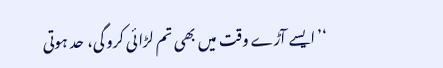‘’ایسے آڑے وقت میں بھی تم لڑائی کرو گی، حد ہوتی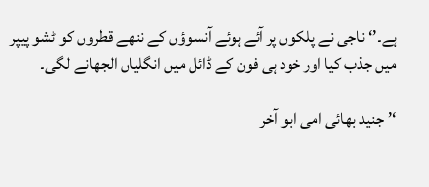ہے۔’‘ ناجی نے پلکوں پر آئے ہوئے آنسوؤں کے ننھے قطروں کو ٹشو پیپر میں جذب کیا اور خود ہی فون کے ڈائل میں انگلیاں الجھانے لگی۔

‘’جنید بھائی امی ابو آخر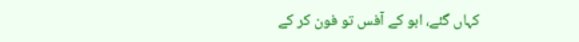کہاں گئے، ابو کے آفس تو فون کر کے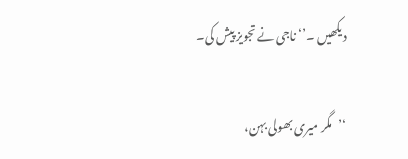دیکھیں ۔’‘ ناجی نے تجویز پیش کی۔

‘’مگر میری بھولی بہن،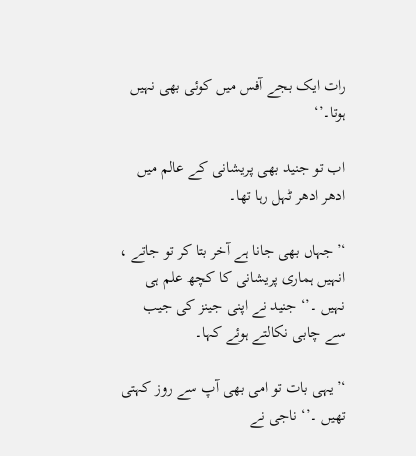رات ایک بجے آفس میں کوئی بھی نہیں ہوتا۔’‘

اب تو جنید بھی پریشانی کے عالم میں ادھر ادھر ٹہل رہا تھا۔

‘’جہاں بھی جانا ہے آخر بتا کر تو جاتے ، انہیں ہماری پریشانی کا کچھ علم ہی نہیں ۔’‘ جنید نے اپنی جینز کی جیب سے چابی نکالتے ہوئے کہا۔

‘’یہی بات تو امی بھی آپ سے روز کہتی تھیں ۔’‘ ناجی نے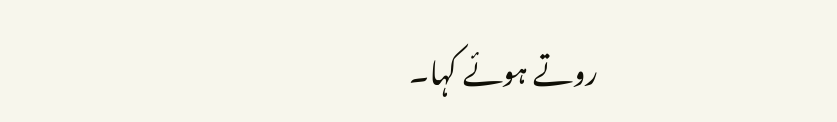روتے ہوئے کہا۔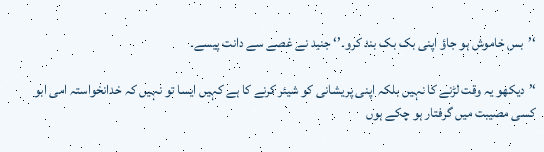‘’بس خاموش ہو جاؤ اپنی بک بک بند کرو۔’‘ جنید نے غصے سے دانت پیسے۔

‘’دیکھو یہ وقت لڑنے کا نہیں بلکہ اپنی پریشانی کو شیئر کرنے کا ہے کہیں ایسا تو نہیں کہ خدانخواستہ امی ابو کسی مصیبت میں گرفتار ہو چکے ہوں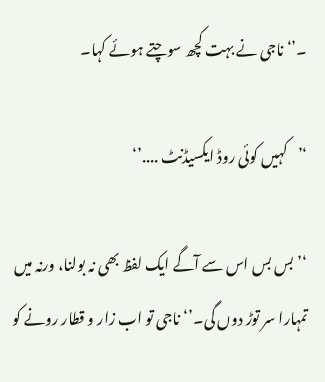۔’‘ ناجی نے بہت کچھ سوچتے ہوئے کہا۔

‘’کہیں کوئی روڈ ایکسیڈنٹ ....’‘

‘’بس بس اس سے آگے ایک لفظ بھی نہ بولنا، ورنہ میں تمہارا سر توڑ دوں گی۔’‘ ناجی تو اب زار و قطار رونے کو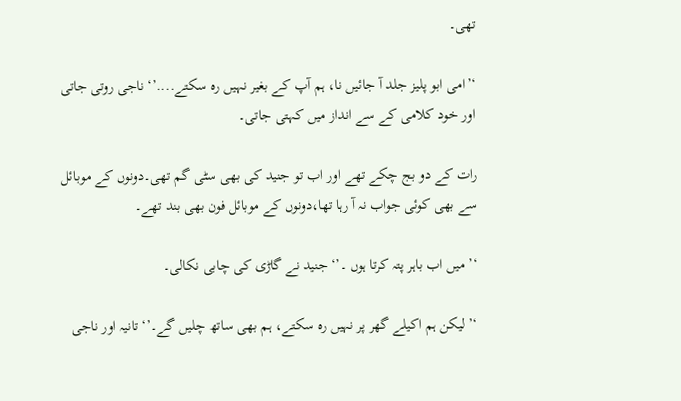تھی۔

‘’امی ابو پلیز جلد آ جائیں نا، ہم آپ کے بغیر نہیں رہ سکتے....’‘ ناجی روتی جاتی اور خود کلامی کے سے انداز میں کہتی جاتی۔

رات کے دو بج چکے تھے اور اب تو جنید کی بھی سٹی گم تھی۔دونوں کے موبائل سے بھی کوئی جواب نہ آ رہا تھا،دونوں کے موبائل فون بھی بند تھے۔

‘’ میں اب باہر پتہ کرتا ہوں ۔’‘ جنید نے گاڑی کی چابی نکالی۔

‘’لیکن ہم اکیلے گھر پر نہیں رہ سکتے، ہم بھی ساتھ چلیں گے۔’‘ تانیہ اور ناجی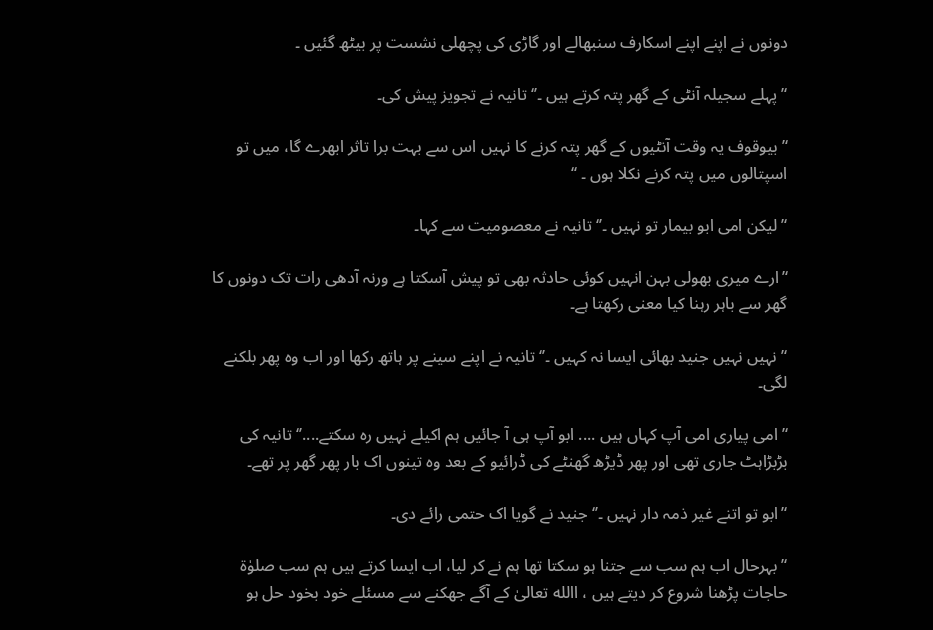دونوں نے اپنے اپنے اسکارف سنبھالے اور گاڑی کی پچھلی نشست پر بیٹھ گئیں ۔

‘’ پہلے سجیلہ آنٹی کے گھر پتہ کرتے ہیں ۔’‘ تانیہ نے تجویز پیش کی۔

‘’بیوقوف یہ وقت آنٹیوں کے گھر پتہ کرنے کا نہیں اس سے بہت برا تاثر ابھرے گا، میں تو اسپتالوں میں پتہ کرنے نکلا ہوں ۔ ‘‘

‘’ لیکن امی ابو بیمار تو نہیں ۔’‘ تانیہ نے معصومیت سے کہا۔

‘’ارے میری بھولی بہن انہیں کوئی حادثہ بھی تو پیش آسکتا ہے ورنہ آدھی رات تک دونوں کا گھر سے باہر رہنا کیا معنی رکھتا ہے۔

‘’ نہیں نہیں جنید بھائی ایسا نہ کہیں ۔’‘ تانیہ نے اپنے سینے پر ہاتھ رکھا اور اب وہ پھر بلکنے لگی۔

‘’امی پیاری امی آپ کہاں ہیں .... ابو آپ ہی آ جائیں ہم اکیلے نہیں رہ سکتے....’‘ تانیہ کی بڑبڑاہٹ جاری تھی اور پھر ڈیڑھ گھنٹے کی ڈرائیو کے بعد وہ تینوں اک بار پھر گھر پر تھے۔

‘’ابو تو اتنے غیر ذمہ دار نہیں ۔’‘ جنید نے گویا اک حتمی رائے دی۔

‘’بہرحال اب ہم سب سے جتنا ہو سکتا تھا ہم نے کر لیا، اب ایسا کرتے ہیں ہم سب صلوٰة حاجات پڑھنا شروع کر دیتے ہیں ، االله تعالیٰ کے آگے جھکنے سے مسئلے خود بخود حل ہو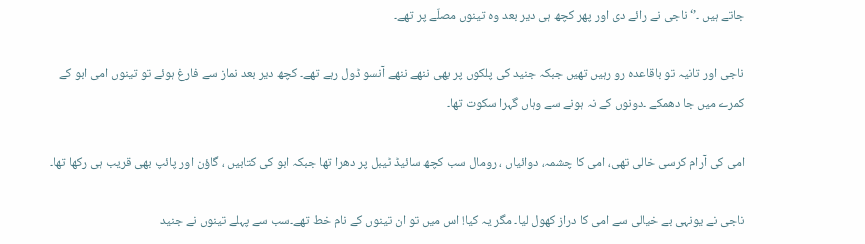جاتے ہیں ۔’‘ ناجی نے رائے دی اور پھر کچھ ہی دیر بعد وہ تینوں مصلّے پر تھے۔

ناجی اور تانیہ تو باقاعدہ رو رہیں تھیں جبکہ جنید کی پلکوں پر بھی ننھے ننھے آنسو ڈول رہے تھے۔ کچھ دیر بعد نماز سے فارغ ہوئے تو تینوں امی ابو کے کمرے میں جا دھمکے ۔دونوں کے نہ ہونے سے وہاں گہرا سکوت تھا۔

امی کی آرام کرسی خالی تھی، امی کا چشمہ، دوائیاں ، رومال سب کچھ سائیڈ ٹیبل پر دھرا تھا جبکہ ابو کی کتابیں ، گاؤن اور پائپ بھی قریب ہی رکھا تھا۔

ناجی نے یونہی بے خیالی سے امی کا دراز کھول لیا۔ مگر یہ کیا! اس میں تو ان تینوں کے نام خط تھے۔سب سے پہلے تینوں نے جنید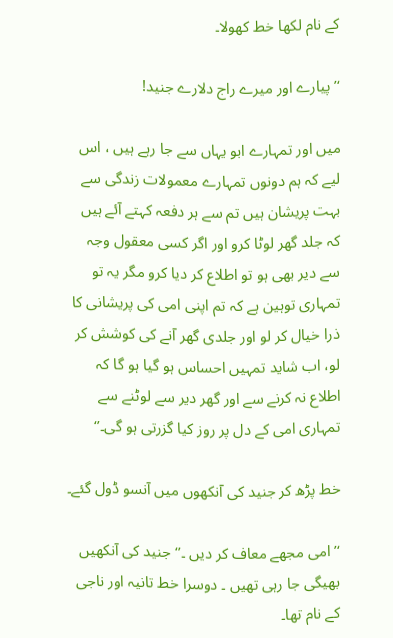کے نام لکھا خط کھولا۔

‘’پیارے اور میرے راج دلارے جنید!

میں اور تمہارے ابو یہاں سے جا رہے ہیں ، اس لیے کہ ہم دونوں تمہارے معمولات زندگی سے بہت پریشان ہیں تم سے ہر دفعہ کہتے آئے ہیں کہ جلد گھر لوٹا کرو اور اگر کسی معقول وجہ سے دیر بھی ہو تو اطلاع کر دیا کرو مگر یہ تو تمہاری توہین ہے کہ تم اپنی امی کی پریشانی کا ذرا خیال کر لو اور جلدی گھر آنے کی کوشش کر لو، اب شاید تمہیں احساس ہو گیا ہو گا کہ اطلاع نہ کرنے سے اور گھر دیر سے لوٹنے سے تمہاری امی کے دل پر روز کیا گزرتی ہو گی۔’‘

خط پڑھ کر جنید کی آنکھوں میں آنسو ڈول گئے۔

‘’ امی مجھے معاف کر دیں ۔’‘ جنید کی آنکھیں بھیگی جا رہی تھیں ۔ دوسرا خط تانیہ اور ناجی کے نام تھا۔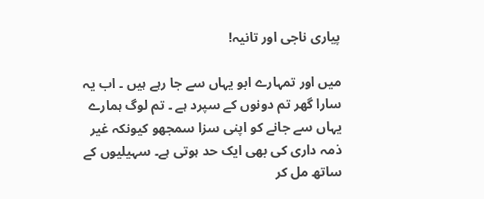پیاری ناجی اور تانیہ!

میں اور تمہارے ابو یہاں سے جا رہے ہیں ۔ اب یہ سارا گھر تم دونوں کے سپرد ہے ۔ تم لوگ ہمارے یہاں سے جانے کو اپنی سزا سمجھو کیونکہ غیر ذمہ داری کی بھی ایک حد ہوتی ہے۔ سہیلیوں کے ساتھ مل کر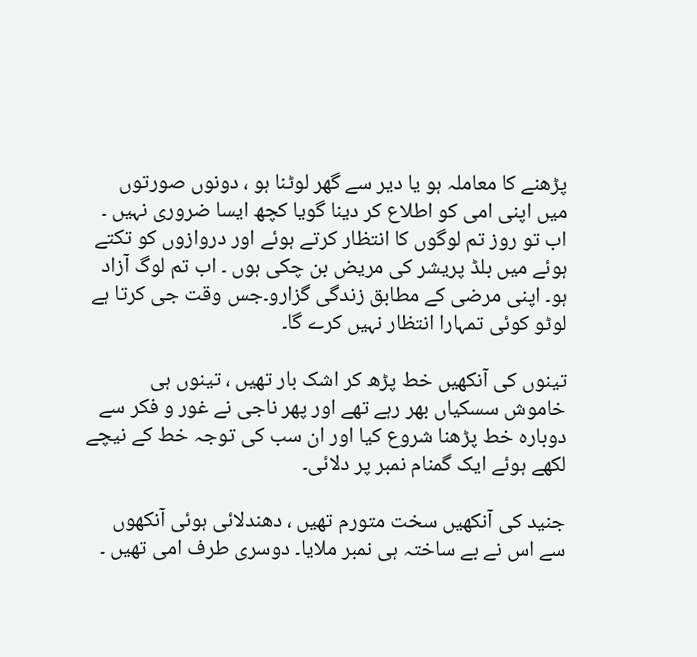پڑھنے کا معاملہ ہو یا دیر سے گھر لوٹنا ہو ، دونوں صورتوں میں اپنی امی کو اطلاع کر دینا گویا کچھ ایسا ضروری نہیں ۔ اب تو روز تم لوگوں کا انتظار کرتے ہوئے اور دروازوں کو تکتے ہوئے میں بلڈ پریشر کی مریض بن چکی ہوں ۔ اب تم لوگ آزاد ہو۔ اپنی مرضی کے مطابق زندگی گزارو۔جس وقت جی کرتا ہے لوٹو کوئی تمہارا انتظار نہیں کرے گا۔

تینوں کی آنکھیں خط پڑھ کر اشک بار تھیں ، تینوں ہی خاموش سسکیاں بھر رہے تھے اور پھر ناجی نے غور و فکر سے دوبارہ خط پڑھنا شروع کیا اور ان سب کی توجہ خط کے نیچے لکھے ہوئے ایک گمنام نمبر پر دلائی۔

جنید کی آنکھیں سخت متورم تھیں ، دھندلائی ہوئی آنکھوں سے اس نے بے ساختہ ہی نمبر ملایا۔ دوسری طرف امی تھیں ۔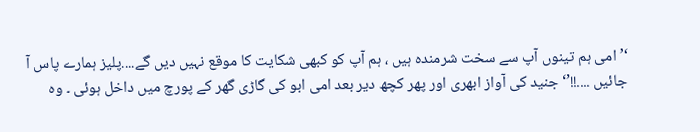‘’امی ہم تینوں آپ سے سخت شرمندہ ہیں ، ہم آپ کو کبھی شکایت کا موقع نہیں دیں گے....پلیز ہمارے پاس آ جائیں ....!!’‘ جنید کی آواز ابھری اور پھر کچھ دیر بعد امی ابو کی گاڑی گھر کے پورچ میں داخل ہوئی ۔ وہ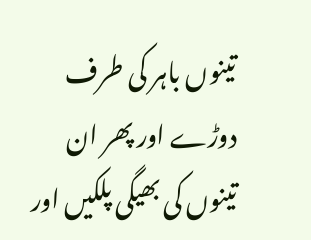تینوں باہر کی طرف دوڑے اور پھر ان تینوں کی بھیگی پلکیں اور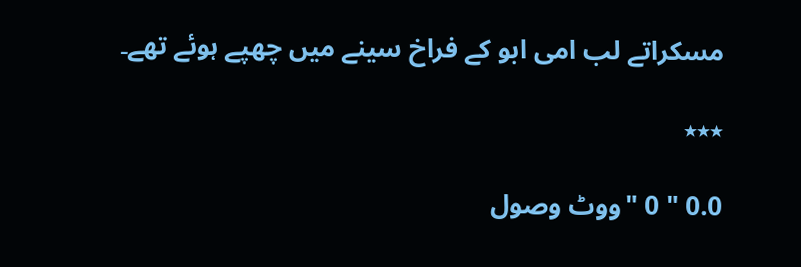مسکراتے لب امی ابو کے فراخ سینے میں چھپے ہوئے تھے۔

٭٭٭

0.0 " 0 "ووٹ وصول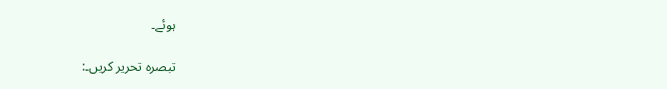ہوئے۔

تبصرہ تحریر کریں۔: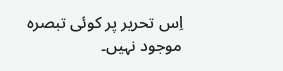اِس تحریر پر کوئی تبصرہ موجود نہیں۔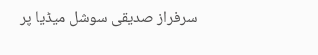سرفراز صدیقی سوشل میڈیا پر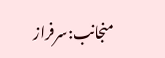منجانب:سرفراز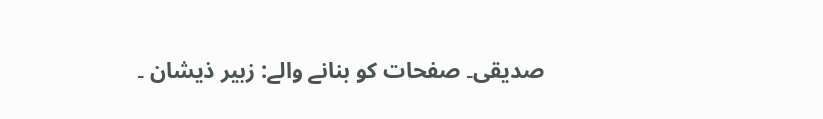صدیقی۔ صفحات کو بنانے والے: زبیر ذیشان ۔